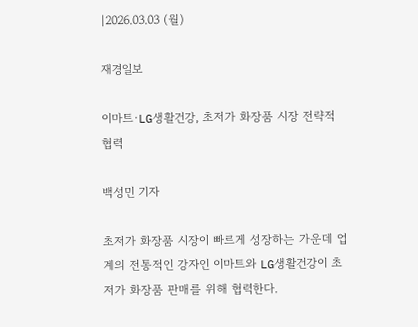|2026.03.03 (월)

재경일보

이마트·LG생활건강, 초저가 화장품 시장 전략적 협력

백성민 기자

초저가 화장품 시장이 빠르게 성장하는 가운데 업계의 전통적인 강자인 이마트와 LG생활건강이 초저가 화장품 판매를 위해 협력한다.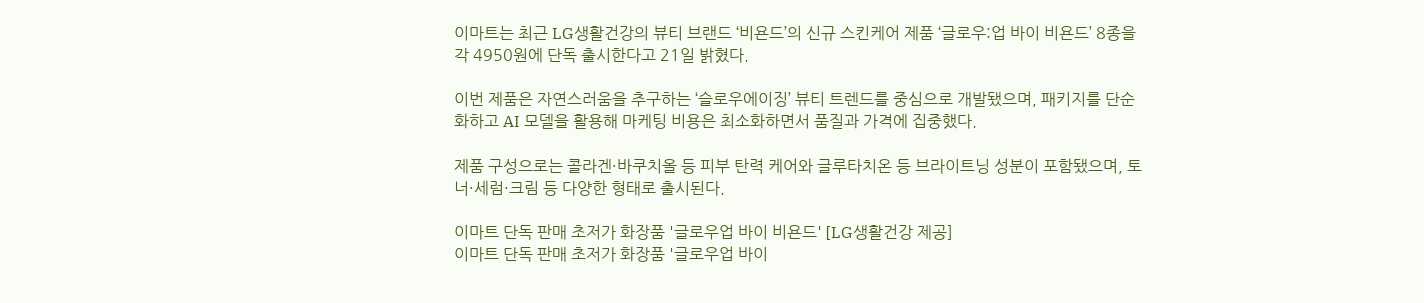이마트는 최근 LG생활건강의 뷰티 브랜드 ‘비욘드’의 신규 스킨케어 제품 ‘글로우:업 바이 비욘드’ 8종을 각 4950원에 단독 출시한다고 21일 밝혔다.

이번 제품은 자연스러움을 추구하는 ‘슬로우에이징’ 뷰티 트렌드를 중심으로 개발됐으며, 패키지를 단순화하고 AI 모델을 활용해 마케팅 비용은 최소화하면서 품질과 가격에 집중했다.

제품 구성으로는 콜라겐·바쿠치올 등 피부 탄력 케어와 글루타치온 등 브라이트닝 성분이 포함됐으며, 토너·세럼·크림 등 다양한 형태로 출시된다.

이마트 단독 판매 초저가 화장품 '글로우업 바이 비욘드' [LG생활건강 제공]
이마트 단독 판매 초저가 화장품 '글로우업 바이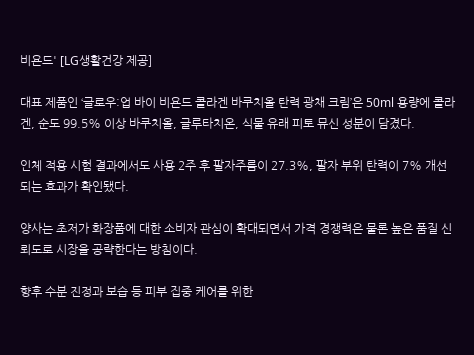비욘드' [LG생활건강 제공]

대표 제품인 ‘글로우:업 바이 비욘드 콜라겐 바쿠치올 탄력 광채 크림’은 50ml 용량에 콜라겐, 순도 99.5% 이상 바쿠치올, 글루타치온, 식물 유래 피토 뮤신 성분이 담겼다.

인체 적용 시험 결과에서도 사용 2주 후 팔자주름이 27.3%, 팔자 부위 탄력이 7% 개선되는 효과가 확인됐다.

양사는 초저가 화장품에 대한 소비자 관심이 확대되면서 가격 경쟁력은 물론 높은 품질 신뢰도로 시장을 공략한다는 방침이다.

향후 수분 진정과 보습 등 피부 집중 케어를 위한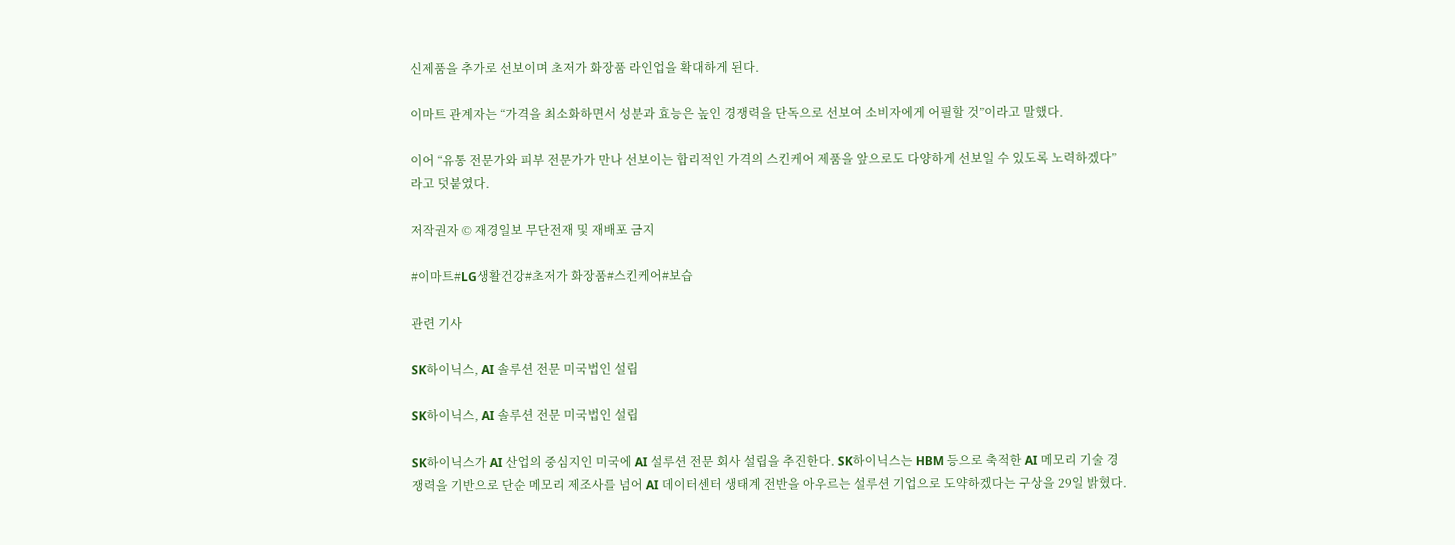신제품을 추가로 선보이며 초저가 화장품 라인업을 확대하게 된다.

이마트 관계자는 “가격을 최소화하면서 성분과 효능은 높인 경쟁력을 단독으로 선보여 소비자에게 어필할 것”이라고 말했다.

이어 “유통 전문가와 피부 전문가가 만나 선보이는 합리적인 가격의 스킨케어 제품을 앞으로도 다양하게 선보일 수 있도록 노력하겠다”라고 덧붙였다.

저작권자 © 재경일보 무단전재 및 재배포 금지

#이마트#LG생활건강#초저가 화장품#스킨케어#보습

관련 기사

SK하이닉스, AI 솔루션 전문 미국법인 설립

SK하이닉스, AI 솔루션 전문 미국법인 설립

SK하이닉스가 AI 산업의 중심지인 미국에 AI 설루션 전문 회사 설립을 추진한다. SK하이닉스는 HBM 등으로 축적한 AI 메모리 기술 경쟁력을 기반으로 단순 메모리 제조사를 넘어 AI 데이터센터 생태계 전반을 아우르는 설루션 기업으로 도약하겠다는 구상을 29일 밝혔다.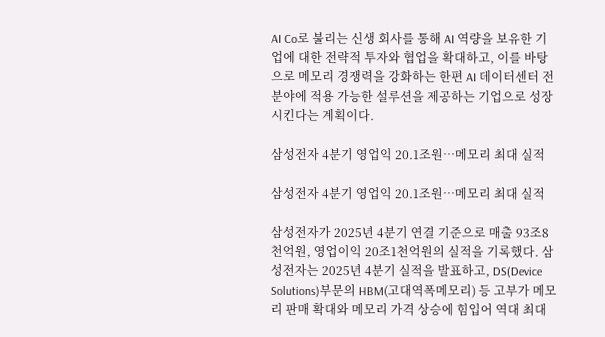AI Co로 불리는 신생 회사를 통해 AI 역량을 보유한 기업에 대한 전략적 투자와 협업을 확대하고, 이를 바탕으로 메모리 경쟁력을 강화하는 한편 AI 데이터센터 전 분야에 적용 가능한 설루션을 제공하는 기업으로 성장시킨다는 계획이다.

삼성전자 4분기 영업익 20.1조원…메모리 최대 실적

삼성전자 4분기 영업익 20.1조원…메모리 최대 실적

삼성전자가 2025년 4분기 연결 기준으로 매출 93조8천억원, 영업이익 20조1천억원의 실적을 기록했다. 삼성전자는 2025년 4분기 실적을 발표하고, DS(Device Solutions)부문의 HBM(고대역폭메모리) 등 고부가 메모리 판매 확대와 메모리 가격 상승에 힘입어 역대 최대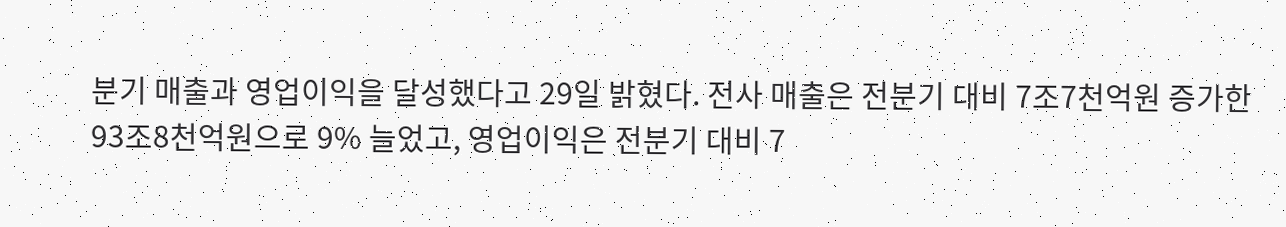분기 매출과 영업이익을 달성했다고 29일 밝혔다. 전사 매출은 전분기 대비 7조7천억원 증가한 93조8천억원으로 9% 늘었고, 영업이익은 전분기 대비 7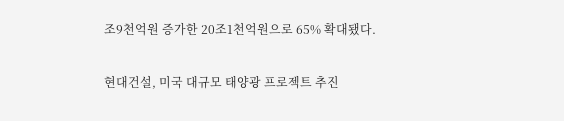조9천억원 증가한 20조1천억원으로 65% 확대됐다.

현대건설, 미국 대규모 태양광 프로젝트 추진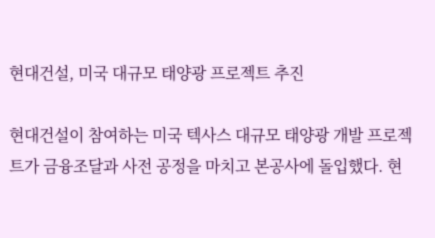현대건설, 미국 대규모 태양광 프로젝트 추진

현대건설이 참여하는 미국 텍사스 대규모 태양광 개발 프로젝트가 금융조달과 사전 공정을 마치고 본공사에 돌입했다. 현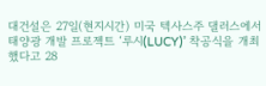대건설은 27일(현지시간) 미국 텍사스주 댈러스에서 태양광 개발 프로젝트 ‘루시(LUCY)’ 착공식을 개최했다고 28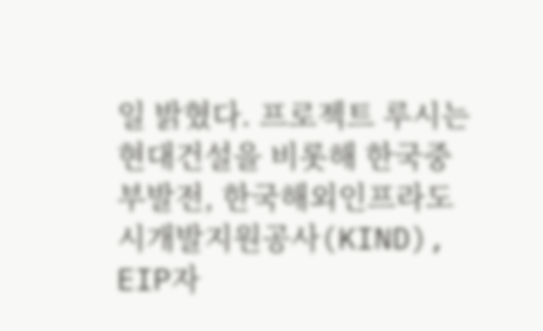일 밝혔다. 프로젝트 루시는 현대건설을 비롯해 한국중부발전, 한국해외인프라도시개발지원공사(KIND), EIP자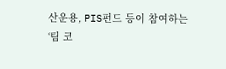산운용, PIS펀드 등이 참여하는 ‘팀 코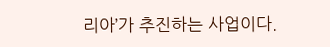리아’가 추진하는 사업이다.